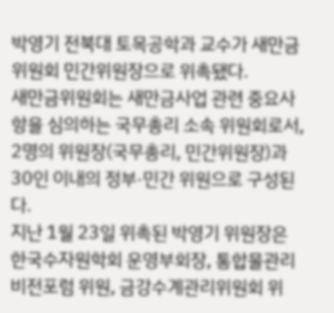박영기 전북대 토목공학과 교수가 새만금위원회 민간위원장으로 위촉됐다.
새만금위원회는 새만금사업 관련 중요사항을 심의하는 국무총리 소속 위원회로서, 2명의 위원장(국무총리, 민간위원장)과 30인 이내의 정부·민간 위원으로 구성된다.
지난 1월 23일 위촉된 박영기 위원장은 한국수자원학회 운영부회장, 통합물관리 비전포럼 위원, 금강수계관리위원회 위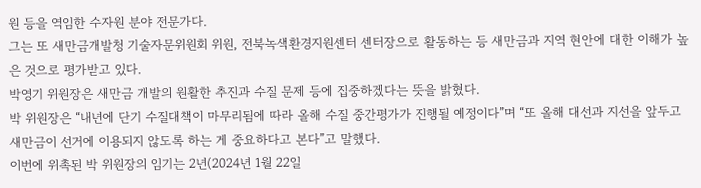원 등을 역임한 수자원 분야 전문가다.
그는 또 새만금개발청 기술자문위원회 위원, 전북녹색환경지원센터 센터장으로 활동하는 등 새만금과 지역 현안에 대한 이해가 높은 것으로 평가받고 있다.
박영기 위원장은 새만금 개발의 원활한 추진과 수질 문제 등에 집중하겠다는 뜻을 밝혔다.
박 위원장은 “내년에 단기 수질대책이 마무리됨에 따라 올해 수질 중간평가가 진행될 예정이다”며 “또 올해 대선과 지선을 앞두고 새만금이 선거에 이용되지 않도록 하는 게 중요하다고 본다”고 말했다.
이번에 위촉된 박 위원장의 임기는 2년(2024년 1월 22일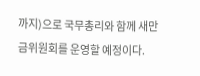까지)으로 국무총리와 함께 새만금위원회를 운영할 예정이다.